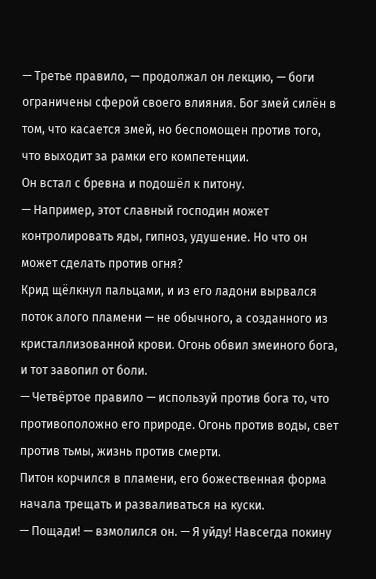— Третье правило, — продолжал он лекцию, — боги ограничены сферой своего влияния. Бог змей силён в том, что касается змей, но беспомощен против того, что выходит за рамки его компетенции.
Он встал с бревна и подошёл к питону.
— Например, этот славный господин может контролировать яды, гипноз, удушение. Но что он может сделать против огня?
Крид щёлкнул пальцами, и из его ладони вырвался поток алого пламени — не обычного, а созданного из кристаллизованной крови. Огонь обвил змеиного бога, и тот завопил от боли.
— Четвёртое правило — используй против бога то, что противоположно его природе. Огонь против воды, свет против тьмы, жизнь против смерти.
Питон корчился в пламени, его божественная форма начала трещать и разваливаться на куски.
— Пощади! — взмолился он. — Я уйду! Навсегда покину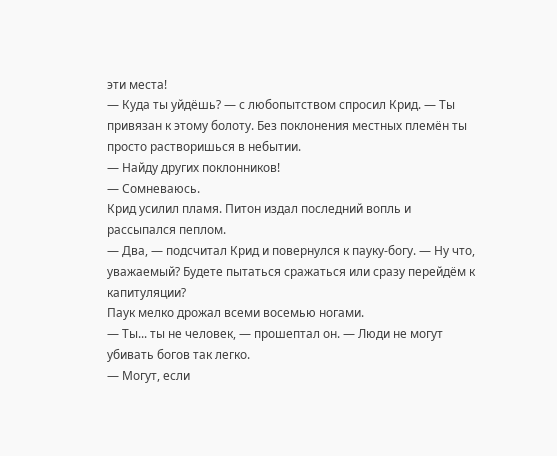эти места!
— Куда ты уйдёшь? — с любопытством спросил Крид. — Ты привязан к этому болоту. Без поклонения местных племён ты просто растворишься в небытии.
— Найду других поклонников!
— Сомневаюсь.
Крид усилил пламя. Питон издал последний вопль и рассыпался пеплом.
— Два, — подсчитал Крид и повернулся к пауку-богу. — Ну что, уважаемый? Будете пытаться сражаться или сразу перейдём к капитуляции?
Паук мелко дрожал всеми восемью ногами.
— Ты... ты не человек, — прошептал он. — Люди не могут убивать богов так легко.
— Могут, если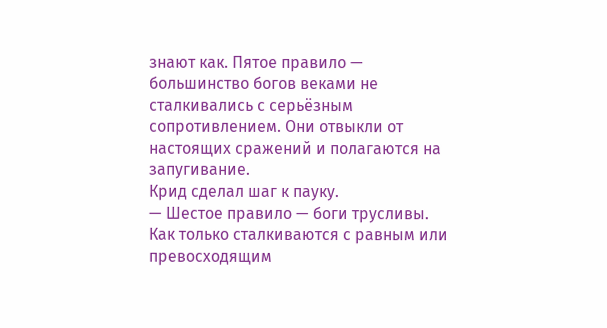знают как. Пятое правило — большинство богов веками не сталкивались с серьёзным сопротивлением. Они отвыкли от настоящих сражений и полагаются на запугивание.
Крид сделал шаг к пауку.
— Шестое правило — боги трусливы. Как только сталкиваются с равным или превосходящим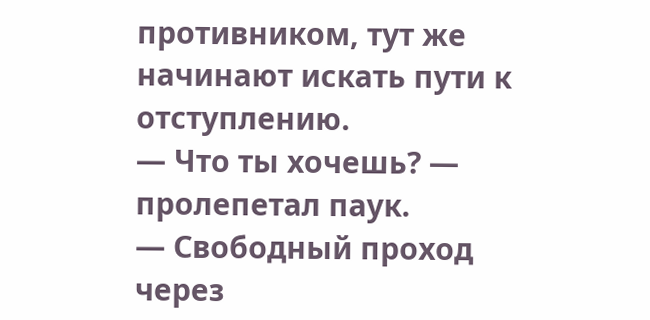противником, тут же начинают искать пути к отступлению.
— Что ты хочешь? — пролепетал паук.
— Свободный проход через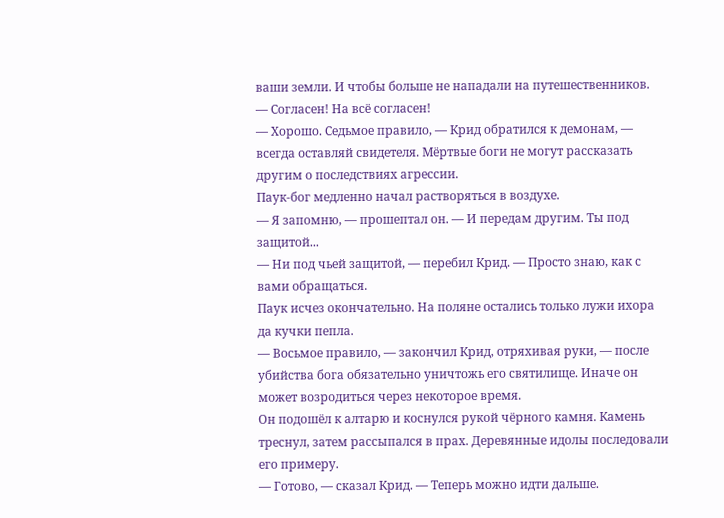ваши земли. И чтобы больше не нападали на путешественников.
— Согласен! На всё согласен!
— Хорошо. Седьмое правило, — Крид обратился к демонам, — всегда оставляй свидетеля. Мёртвые боги не могут рассказать другим о последствиях агрессии.
Паук-бог медленно начал растворяться в воздухе.
— Я запомню, — прошептал он. — И передам другим. Ты под защитой...
— Ни под чьей защитой, — перебил Крид. — Просто знаю, как с вами обращаться.
Паук исчез окончательно. На поляне остались только лужи ихора да кучки пепла.
— Восьмое правило, — закончил Крид, отряхивая руки, — после убийства бога обязательно уничтожь его святилище. Иначе он может возродиться через некоторое время.
Он подошёл к алтарю и коснулся рукой чёрного камня. Камень треснул, затем рассыпался в прах. Деревянные идолы последовали его примеру.
— Готово, — сказал Крид. — Теперь можно идти дальше.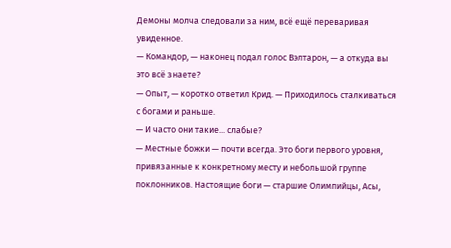Демоны молча следовали за ним, всё ещё переваривая увиденное.
— Командор, — наконец подал голос Вэлтарон, — а откуда вы это всё знаете?
— Опыт, — коротко ответил Крид. — Приходилось сталкиваться с богами и раньше.
— И часто они такие... слабые?
— Местные божки — почти всегда. Это боги первого уровня, привязанные к конкретному месту и небольшой группе поклонников. Настоящие боги — старшие Олимпийцы, Асы,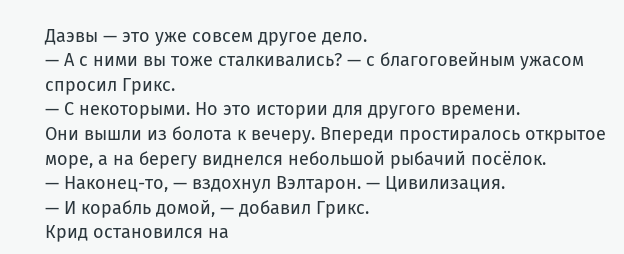Даэвы — это уже совсем другое дело.
— А с ними вы тоже сталкивались? — с благоговейным ужасом спросил Грикс.
— С некоторыми. Но это истории для другого времени.
Они вышли из болота к вечеру. Впереди простиралось открытое море, а на берегу виднелся небольшой рыбачий посёлок.
— Наконец-то, — вздохнул Вэлтарон. — Цивилизация.
— И корабль домой, — добавил Грикс.
Крид остановился на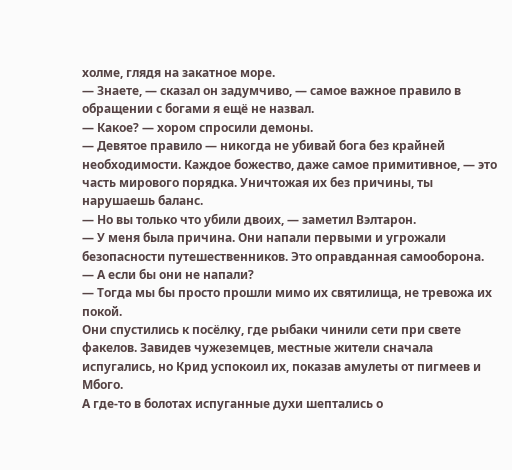холме, глядя на закатное море.
— Знаете, — сказал он задумчиво, — самое важное правило в обращении с богами я ещё не назвал.
— Какое? — хором спросили демоны.
— Девятое правило — никогда не убивай бога без крайней необходимости. Каждое божество, даже самое примитивное, — это часть мирового порядка. Уничтожая их без причины, ты нарушаешь баланс.
— Но вы только что убили двоих, — заметил Вэлтарон.
— У меня была причина. Они напали первыми и угрожали безопасности путешественников. Это оправданная самооборона.
— А если бы они не напали?
— Тогда мы бы просто прошли мимо их святилища, не тревожа их покой.
Они спустились к посёлку, где рыбаки чинили сети при свете факелов. Завидев чужеземцев, местные жители сначала испугались, но Крид успокоил их, показав амулеты от пигмеев и Мбого.
А где-то в болотах испуганные духи шептались о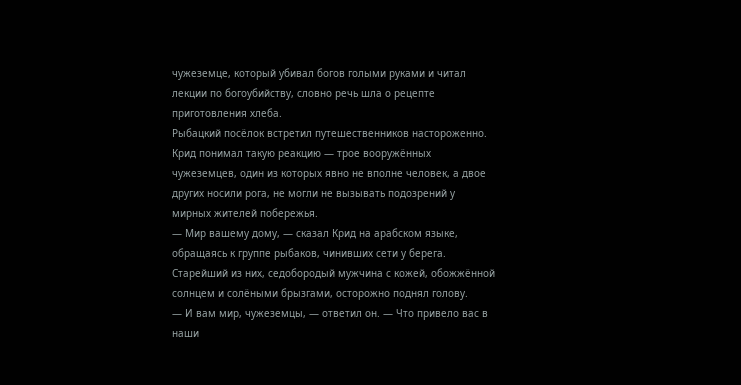чужеземце, который убивал богов голыми руками и читал лекции по богоубийству, словно речь шла о рецепте приготовления хлеба.
Рыбацкий посёлок встретил путешественников настороженно. Крид понимал такую реакцию — трое вооружённых чужеземцев, один из которых явно не вполне человек, а двое других носили рога, не могли не вызывать подозрений у мирных жителей побережья.
— Мир вашему дому, — сказал Крид на арабском языке, обращаясь к группе рыбаков, чинивших сети у берега.
Старейший из них, седобородый мужчина с кожей, обожжённой солнцем и солёными брызгами, осторожно поднял голову.
— И вам мир, чужеземцы, — ответил он. — Что привело вас в наши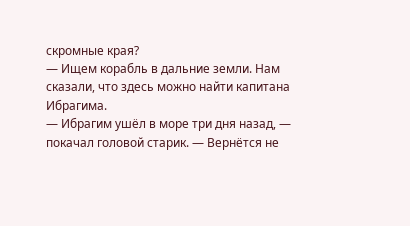скромные края?
— Ищем корабль в дальние земли. Нам сказали, что здесь можно найти капитана Ибрагима.
— Ибрагим ушёл в море три дня назад, — покачал головой старик. — Вернётся не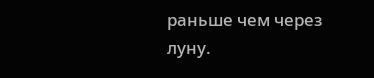раньше чем через луну.